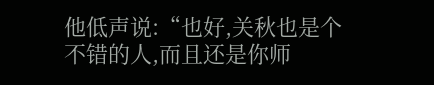他低声说:“也好,关秋也是个不错的人,而且还是你师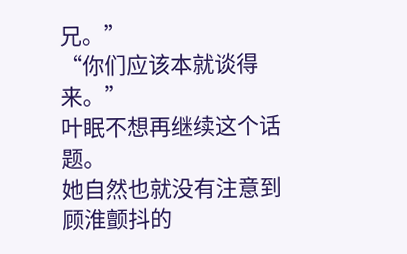兄。”
“你们应该本就谈得来。”
叶眠不想再继续这个话题。
她自然也就没有注意到顾淮颤抖的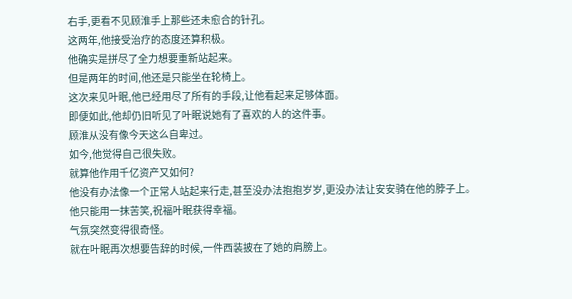右手,更看不见顾淮手上那些还未愈合的针孔。
这两年,他接受治疗的态度还算积极。
他确实是拼尽了全力想要重新站起来。
但是两年的时间,他还是只能坐在轮椅上。
这次来见叶眠,他已经用尽了所有的手段,让他看起来足够体面。
即便如此,他却仍旧听见了叶眠说她有了喜欢的人的这件事。
顾淮从没有像今天这么自卑过。
如今,他觉得自己很失败。
就算他作用千亿资产又如何?
他没有办法像一个正常人站起来行走,甚至没办法抱抱岁岁,更没办法让安安骑在他的脖子上。
他只能用一抹苦笑,祝福叶眠获得幸福。
气氛突然变得很奇怪。
就在叶眠再次想要告辞的时候,一件西装披在了她的肩膀上。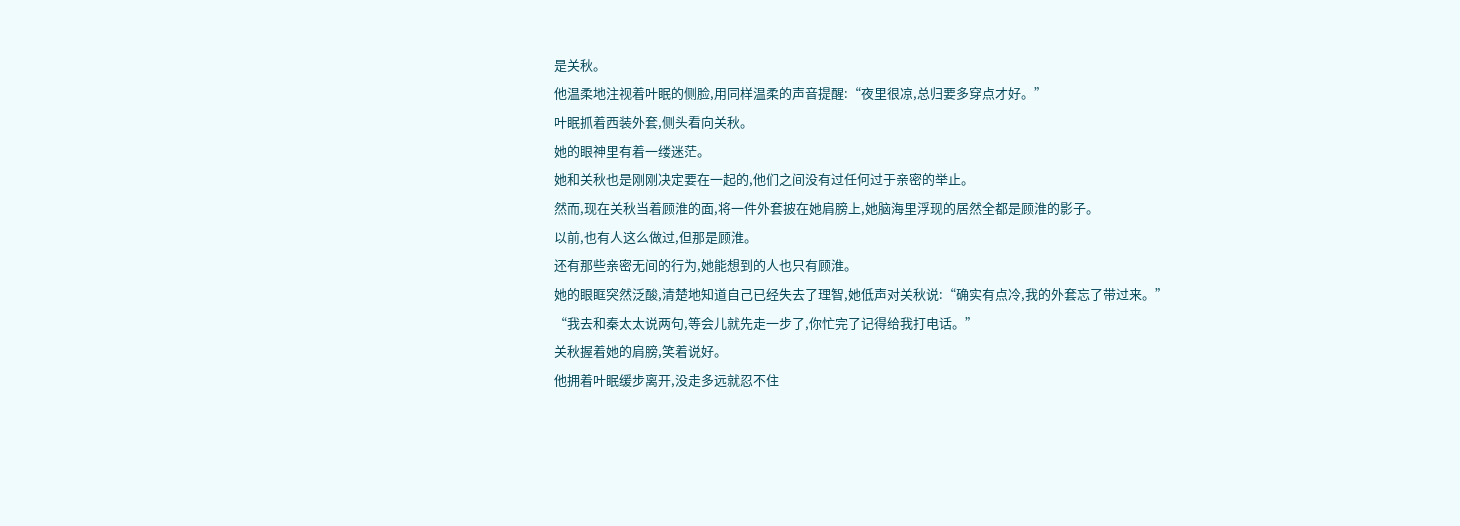是关秋。
他温柔地注视着叶眠的侧脸,用同样温柔的声音提醒:“夜里很凉,总归要多穿点才好。”
叶眠抓着西装外套,侧头看向关秋。
她的眼神里有着一缕迷茫。
她和关秋也是刚刚决定要在一起的,他们之间没有过任何过于亲密的举止。
然而,现在关秋当着顾淮的面,将一件外套披在她肩膀上,她脑海里浮现的居然全都是顾淮的影子。
以前,也有人这么做过,但那是顾淮。
还有那些亲密无间的行为,她能想到的人也只有顾淮。
她的眼眶突然泛酸,清楚地知道自己已经失去了理智,她低声对关秋说:“确实有点冷,我的外套忘了带过来。”
“我去和秦太太说两句,等会儿就先走一步了,你忙完了记得给我打电话。”
关秋握着她的肩膀,笑着说好。
他拥着叶眠缓步离开,没走多远就忍不住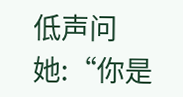低声问她:“你是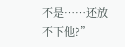不是……还放不下他?”